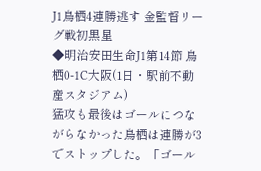J1鳥栖4連勝逃す 金監督リーグ戦初黒星
◆明治安田生命J1第14節 鳥栖0-1C大阪(1日・駅前不動産スタジアム)
猛攻も最後はゴールにつながらなかった鳥栖は連勝が3でストップした。「ゴール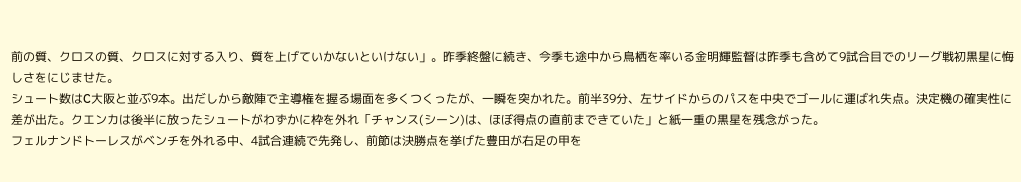前の質、クロスの質、クロスに対する入り、質を上げていかないといけない」。昨季終盤に続き、今季も途中から鳥栖を率いる金明輝監督は昨季も含めて9試合目でのリーグ戦初黒星に悔しさをにじませた。
シュート数はC大阪と並ぶ9本。出だしから敵陣で主導権を握る場面を多くつくったが、一瞬を突かれた。前半39分、左サイドからのパスを中央でゴールに運ばれ失点。決定機の確実性に差が出た。クエンカは後半に放ったシュートがわずかに枠を外れ「チャンス(シーン)は、ほぼ得点の直前まできていた」と紙一重の黒星を残念がった。
フェルナンドトーレスがベンチを外れる中、4試合連続で先発し、前節は決勝点を挙げた豊田が右足の甲を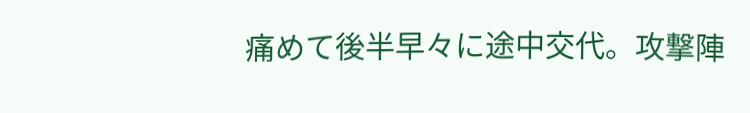痛めて後半早々に途中交代。攻撃陣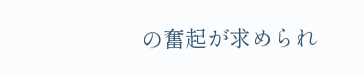の奮起が求められ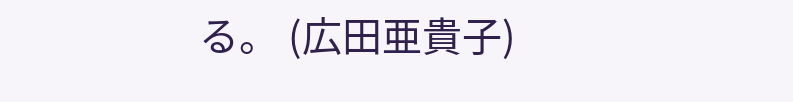る。 (広田亜貴子)